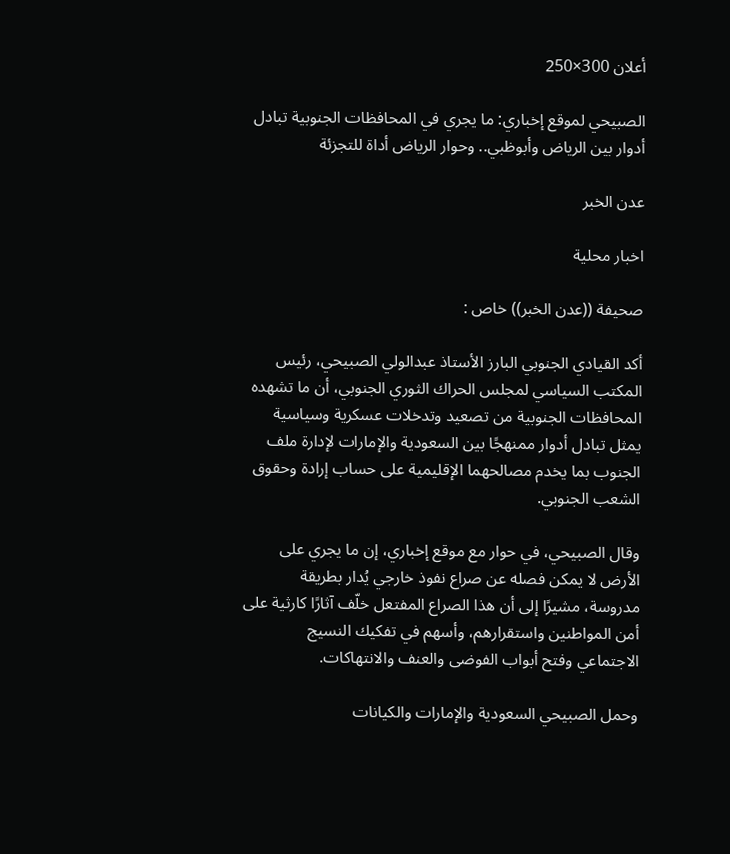أعلان 300×250

الصبيحي لموقع إخباري: ما يجري في المحافظات الجنوبية تبادل أدوار بين الرياض وأبوظبي.. وحوار الرياض أداة للتجزئة

عدن الخبر

اخبار محلية

صحيفة ((عدن الخبر)) خاص :

أكد القيادي الجنوبي البارز الأستاذ عبدالولي الصبيحي، رئيس المكتب السياسي لمجلس الحراك الثوري الجنوبي، أن ما تشهده المحافظات الجنوبية من تصعيد وتدخلات عسكرية وسياسية يمثل تبادل أدوار ممنهجًا بين السعودية والإمارات لإدارة ملف الجنوب بما يخدم مصالحهما الإقليمية على حساب إرادة وحقوق الشعب الجنوبي.

وقال الصبيحي، في حوار مع موقع إخباري، إن ما يجري على الأرض لا يمكن فصله عن صراع نفوذ خارجي يُدار بطريقة مدروسة، مشيرًا إلى أن هذا الصراع المفتعل خلّف آثارًا كارثية على أمن المواطنين واستقرارهم، وأسهم في تفكيك النسيج الاجتماعي وفتح أبواب الفوضى والعنف والانتهاكات.

وحمل الصبيحي السعودية والإمارات والكيانات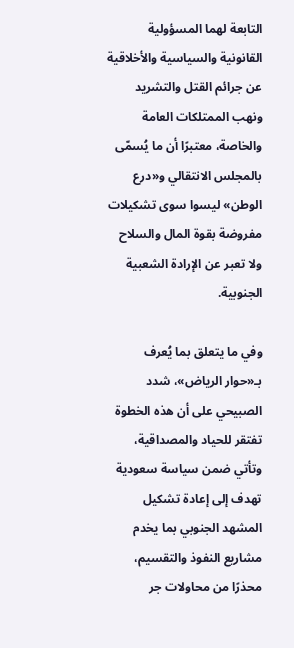التابعة لهما المسؤولية القانونية والسياسية والأخلاقية عن جرائم القتل والتشريد ونهب الممتلكات العامة والخاصة، معتبرًا أن ما يُسمّى بالمجلس الانتقالي و«درع الوطن» ليسوا سوى تشكيلات مفروضة بقوة المال والسلاح ولا تعبر عن الإرادة الشعبية الجنوبية.

وفي ما يتعلق بما يُعرف بـ«حوار الرياض»، شدد الصبيحي على أن هذه الخطوة تفتقر للحياد والمصداقية، وتأتي ضمن سياسة سعودية تهدف إلى إعادة تشكيل المشهد الجنوبي بما يخدم مشاريع النفوذ والتقسيم، محذرًا من محاولات جر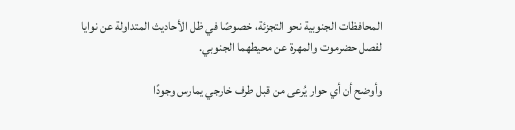المحافظات الجنوبية نحو التجزئة، خصوصًا في ظل الأحاديث المتداولة عن نوايا لفصل حضرموت والمهرة عن محيطهما الجنوبي.

وأوضح أن أي حوار يُرعى من قبل طرف خارجي يمارس وجودًا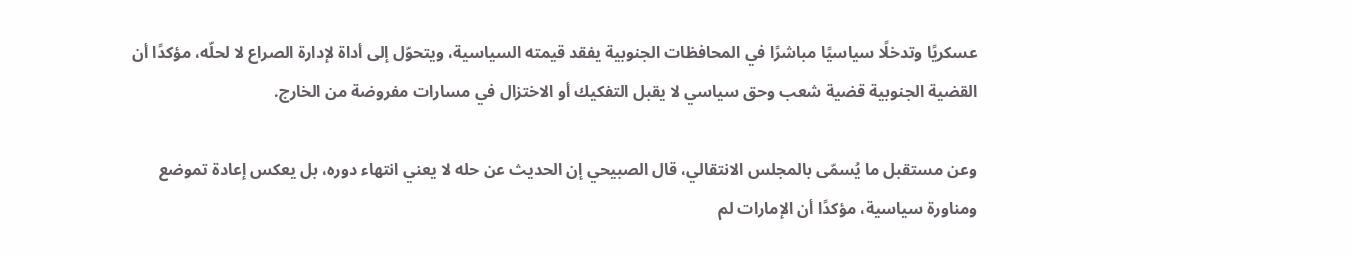عسكريًا وتدخلًا سياسيًا مباشرًا في المحافظات الجنوبية يفقد قيمته السياسية، ويتحوّل إلى أداة لإدارة الصراع لا لحلّه، مؤكدًا أن القضية الجنوبية قضية شعب وحق سياسي لا يقبل التفكيك أو الاختزال في مسارات مفروضة من الخارج.

وعن مستقبل ما يُسمّى بالمجلس الانتقالي، قال الصبيحي إن الحديث عن حله لا يعني انتهاء دوره، بل يعكس إعادة تموضع ومناورة سياسية، مؤكدًا أن الإمارات لم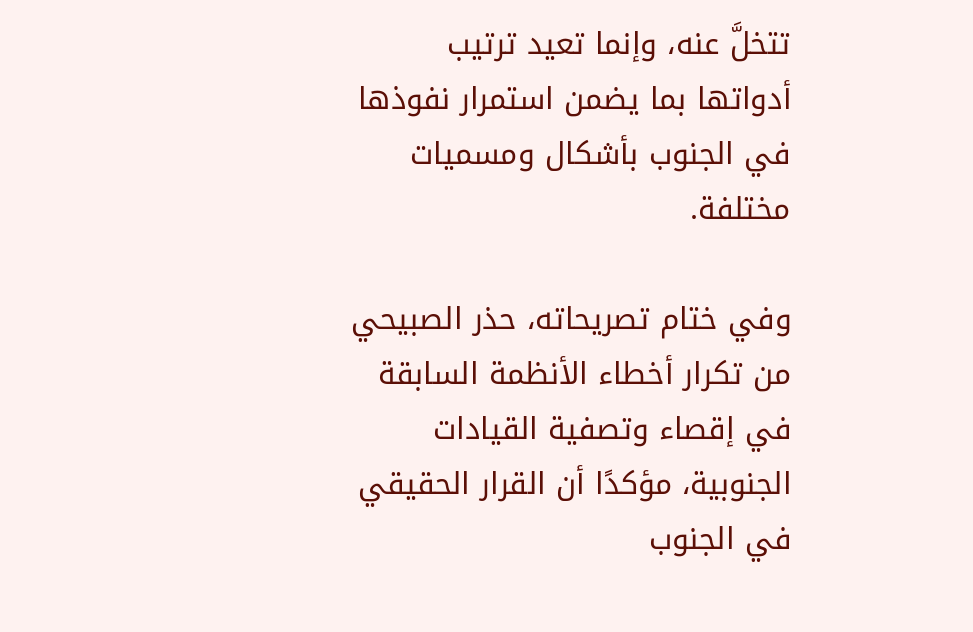تتخلَّ عنه، وإنما تعيد ترتيب أدواتها بما يضمن استمرار نفوذها في الجنوب بأشكال ومسميات مختلفة.

وفي ختام تصريحاته، حذر الصبيحي من تكرار أخطاء الأنظمة السابقة في إقصاء وتصفية القيادات الجنوبية، مؤكدًا أن القرار الحقيقي في الجنوب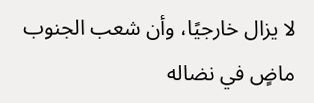لا يزال خارجيًا، وأن شعب الجنوب ماضٍ في نضاله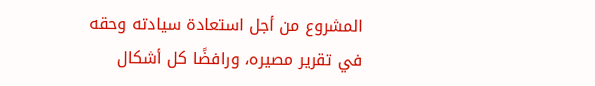المشروع من أجل استعادة سيادته وحقه في تقرير مصيره، ورافضًا كل أشكال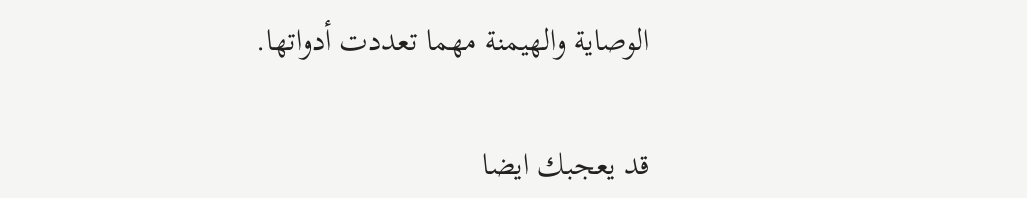الوصاية والهيمنة مهما تعددت أدواتها.

قد يعجبك ايضا